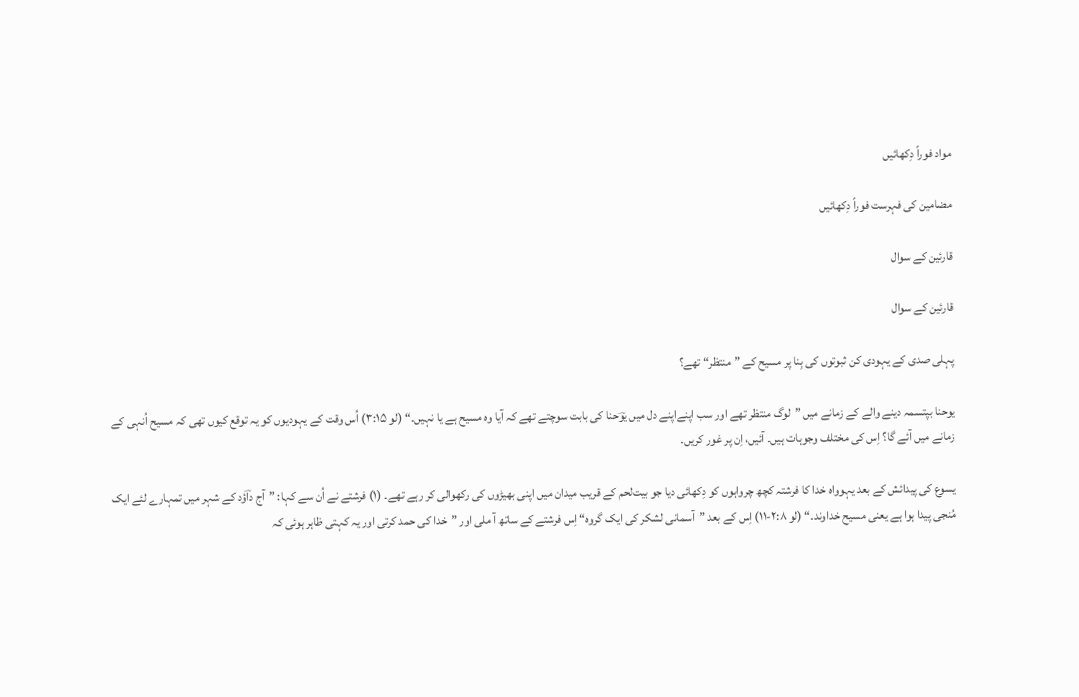مواد فوراً دِکھائیں

مضامین کی فہرست فوراً دِکھائیں

قارئین کے سوال

قارئین کے سوال

پہلی صدی کے یہودی کن ثبوتوں کی بِنا پر مسیح کے ”منتظر“ تھے؟

یوحنا بپتسمہ دینے والے کے زمانے میں ”لوگ منتظر تھے اور سب اپنےاپنے دل میں یوؔحنا کی بابت سوچتے تھے کہ آیا وہ مسیح ہے یا نہیں۔“ (لو ۳:۱۵) اُس وقت کے یہودیوں کو یہ توقع کیوں تھی کہ مسیح اُنہی کے زمانے میں آئے گا؟ اِس کی مختلف وجوہات ہیں۔ آئیں، اِن پر غور کریں۔

یسوع کی پیدائش کے بعد یہوواہ خدا کا فرشتہ کچھ چرواہوں کو دِکھائی دیا جو بیت‌لحم کے قریب میدان میں اپنی بھیڑوں کی رکھوالی کر رہے تھے۔ (۱) فرشتے نے اُن سے کہا: ”آج داؔؤد کے شہر میں تمہارے لئے ایک مُنجی پیدا ہوا ہے یعنی مسیح خداوند۔“ (لو ۲:۸-۱۱) اِس کے بعد ”آسمانی لشکر کی ایک گروہ“ اِس فرشتے کے ساتھ آ ملی اور ”خدا کی حمد کرتی اور یہ کہتی ظاہر ہوئی کہ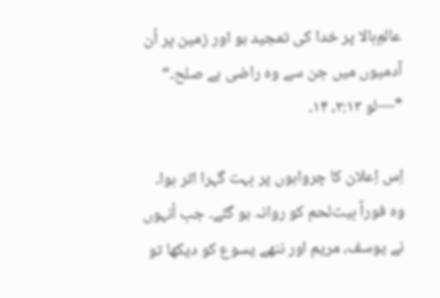عالمِ‌بالا پر خدا کی تمجید ہو اور زمین پر اُن آدمیوں میں جن سے وہ راضی ہے صلح۔“ *—لو ۲:۱۳، ۱۴۔

اِس اِعلان کا چرواہوں پر بہت گہرا اثر ہوا۔ وہ فوراً بیت‌لحم کو روانہ ہو گئے۔ جب اُنہوں نے یوسف، مریم اور ننھے یسوع کو دیکھا تو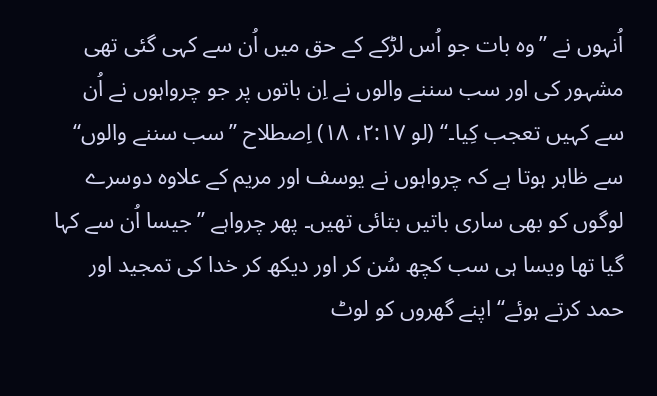اُنہوں نے ”وہ بات جو اُس لڑکے کے حق میں اُن سے کہی گئی تھی مشہور کی اور سب سننے والوں نے اِن باتوں پر جو چرواہوں نے اُن سے کہیں تعجب کِیا۔“ (لو ۲:۱۷، ۱۸) اِصطلاح ”سب سننے والوں“ سے ظاہر ہوتا ہے کہ چرواہوں نے یوسف اور مریم کے علاوہ دوسرے لوگوں کو بھی ساری باتیں بتائی تھیں۔ پھر چرواہے ”جیسا اُن سے کہا گیا تھا ویسا ہی سب کچھ سُن کر اور دیکھ کر خدا کی تمجید اور حمد کرتے ہوئے“ اپنے گھروں کو لوٹ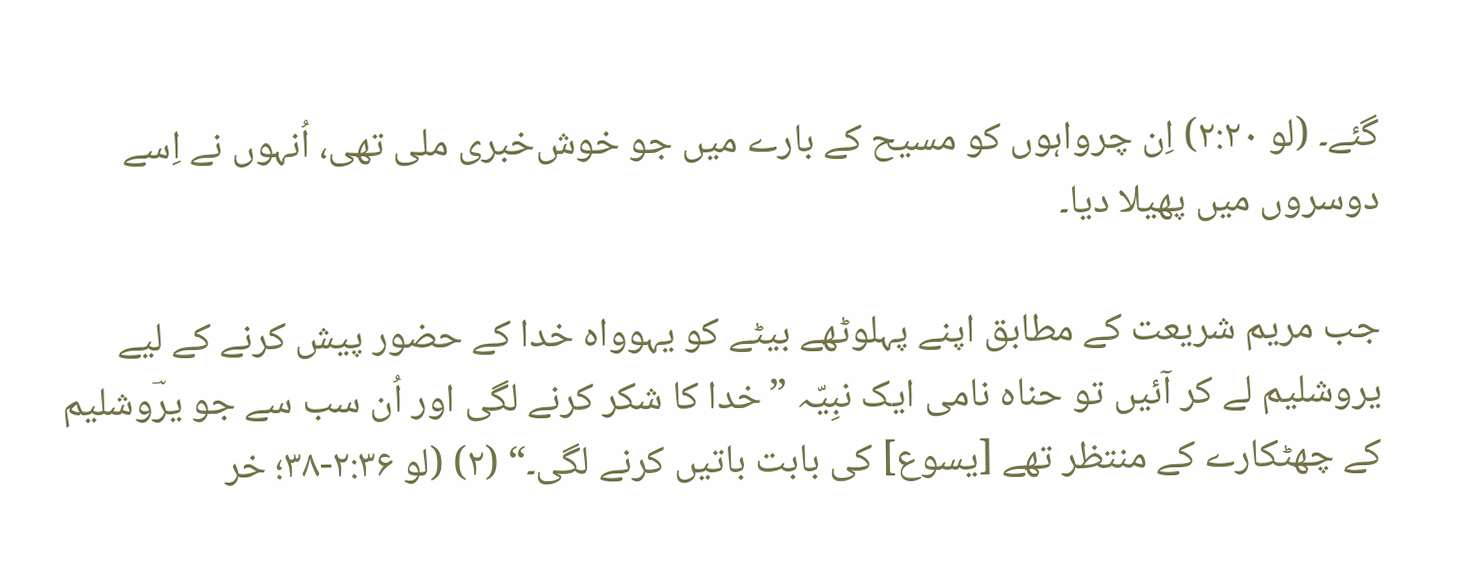گئے۔ (لو ۲:۲۰) اِن چرواہوں کو مسیح کے بارے میں جو خوش‌خبری ملی تھی، اُنہوں نے اِسے دوسروں میں پھیلا دیا۔

جب مریم شریعت کے مطابق اپنے پہلوٹھے بیٹے کو یہوواہ خدا کے حضور پیش کرنے کے لیے یروشلیم لے کر آئیں تو حناہ نامی ایک نبِیّہ ”خدا کا شکر کرنے لگی اور اُن سب سے جو یرؔوشلیم کے چھٹکارے کے منتظر تھے [یسوع] کی بابت باتیں کرنے لگی۔“ (۲) (لو ۲:۳۶-۳۸؛ خر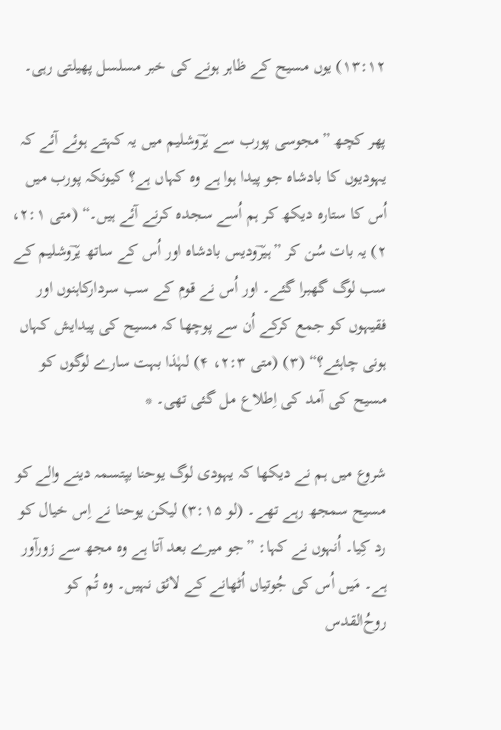۱۳:۱۲) یوں مسیح کے ظاہر ہونے کی خبر مسلسل پھیلتی رہی۔

پھر کچھ ”مجوسی پورب سے یرؔوشلیم میں یہ کہتے ہوئے آئے کہ یہودیوں کا بادشاہ جو پیدا ہوا ہے وہ کہاں ہے؟ کیونکہ پورب میں اُس کا ستارہ دیکھ کر ہم اُسے سجدہ کرنے آئے ہیں۔“ (متی ۲:۱، ۲) یہ بات سُن کر ”ہیرؔودیس بادشاہ اور اُس کے ساتھ یرؔوشلیم کے سب لوگ گھبرا گئے۔ اور اُس نے قوم کے سب سردارکاہنوں اور فقیہوں کو جمع کرکے اُن سے پوچھا کہ مسیح کی پیدایش کہاں  ہونی چاہئے؟“ (۳) (متی ۲:۳، ۴) لہٰذا بہت سارے لوگوں کو مسیح کی آمد کی اِطلاع مل گئی تھی۔ *

شروع میں ہم نے دیکھا کہ یہودی لوگ یوحنا بپتسمہ دینے والے کو مسیح سمجھ رہے تھے۔ (لو ۳:۱۵) لیکن یوحنا نے اِس خیال کو رد کِیا۔ اُنہوں نے کہا: ”جو میرے بعد آتا ہے وہ مجھ سے زورآور ہے۔ مَیں اُس کی جُوتیاں اُٹھانے کے لائق نہیں۔ وہ تُم کو روحُ‌القدس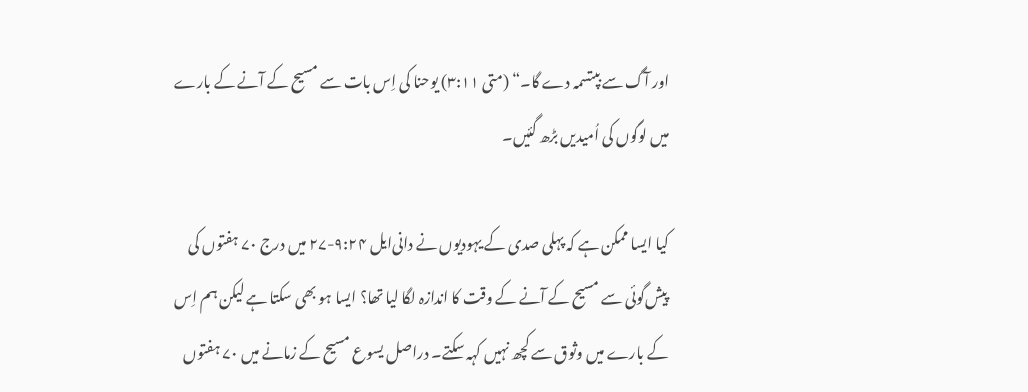اور آگ سے بپتسمہ دے گا۔“ (متی ۳:۱۱) یوحنا کی اِس بات سے مسیح کے آنے کے بارے میں لوگوں کی اُمیدیں بڑھ گئیں۔

کیا ایسا ممکن ہے کہ پہلی صدی کے یہودیوں نے دانی‌ایل ۹:۲۴-۲۷ میں درج ۷۰ ہفتوں کی پیش‌گوئی سے مسیح کے آنے کے وقت کا اندازہ لگا لیا تھا؟ ایسا ہو بھی سکتا ہے لیکن ہم اِس کے بارے میں وثوق سے کچھ نہیں کہہ سکتے۔ دراصل یسوع مسیح کے زمانے میں ۷۰ ہفتوں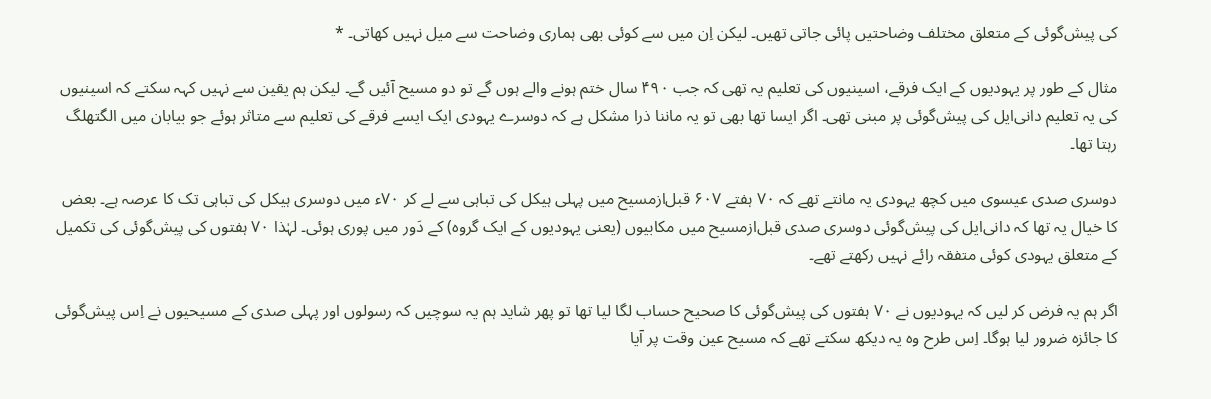کی پیش‌گوئی کے متعلق مختلف وضاحتیں پائی جاتی تھیں۔ لیکن اِن میں سے کوئی بھی ہماری وضاحت سے میل نہیں کھاتی۔ *

مثال کے طور پر یہودیوں کے ایک فرقے، اسینیوں کی تعلیم یہ تھی کہ جب ۴۹۰ سال ختم ہونے والے ہوں گے تو دو مسیح آئیں گے۔ لیکن ہم یقین سے نہیں کہہ سکتے کہ اسینیوں کی یہ تعلیم دانی‌ایل کی پیش‌گوئی پر مبنی تھی۔ اگر ایسا تھا بھی تو یہ ماننا ذرا مشکل ہے کہ دوسرے یہودی ایک ایسے فرقے کی تعلیم سے متاثر ہوئے جو بیابان میں الگتھلگ رہتا تھا۔

دوسری صدی عیسوی میں کچھ یہودی یہ مانتے تھے کہ ۷۰ ہفتے ۶۰۷ قبل‌ازمسیح میں پہلی ہیکل کی تباہی سے لے کر ۷۰ء میں دوسری ہیکل کی تباہی تک کا عرصہ ہے۔ بعض کا خیال یہ تھا کہ دانی‌ایل کی پیش‌گوئی دوسری صدی قبل‌ازمسیح میں مکابیوں (یعنی یہودیوں کے ایک گروہ) کے دَور میں پوری ہوئی۔ لہٰذا ۷۰ ہفتوں کی پیش‌گوئی کی تکمیل کے متعلق یہودی کوئی متفقہ رائے نہیں رکھتے تھے۔

اگر ہم یہ فرض کر لیں کہ یہودیوں نے ۷۰ ہفتوں کی پیش‌گوئی کا صحیح حساب لگا لیا تھا تو پھر شاید ہم یہ سوچیں کہ رسولوں اور پہلی صدی کے مسیحیوں نے اِس پیش‌گوئی کا جائزہ ضرور لیا ہوگا۔ اِس طرح وہ یہ دیکھ سکتے تھے کہ مسیح عین وقت پر آیا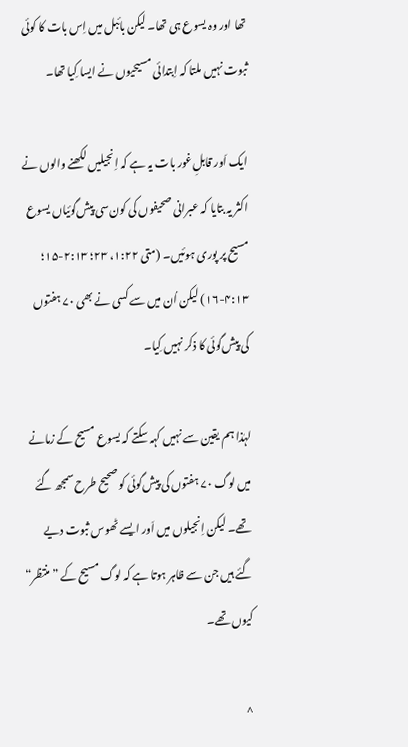تھا اور وہ یسوع ہی تھا۔ لیکن بائبل میں اِس بات کا کوئی ثبوت نہیں ملتا کہ اِبتدائی مسیحیوں نے ایسا کِیا تھا۔

ایک اَور قابلِ‌غور بات یہ ہے کہ اِنجیلیں لکھنے والوں نے اکثر یہ بتایا کہ عبرانی صحیفوں کی کون‌سی پیش‌گوئیاں یسوع مسیح پر پوری ہوئیں۔ (متی ۱:۲۲، ۲۳؛ ۲:۱۳-۱۵؛ ۴:۱۳-۱۶) لیکن اُن میں سے کسی نے بھی ۷۰ ہفتوں کی پیش‌گوئی کا ذکر نہیں کِیا۔

لہٰذا ہم یقین سے نہیں کہہ سکتے کہ یسوع مسیح کے زمانے میں لوگ ۷۰ ہفتوں کی پیش‌گوئی کو صحیح طرح سمجھ گئے تھے۔ لیکن اِنجیلوں میں اَور ایسے ٹھوس ثبوت دیے گئے ہیں جن سے ظاہر ہوتا ہے کہ لوگ مسیح کے ”منتظر“ کیوں تھے۔

^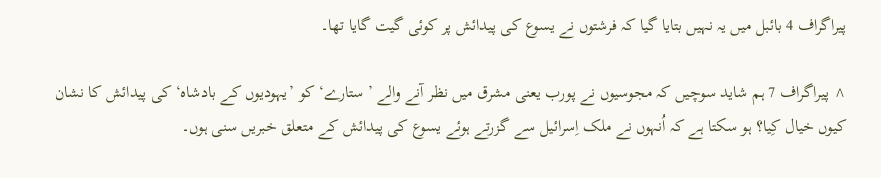پیراگراف 4 بائبل میں یہ نہیں بتایا گیا کہ فرشتوں نے یسوع کی پیدائش پر کوئی گیت گایا تھا۔

^ پیراگراف 7 ہم شاید سوچیں کہ مجوسیوں نے پورب یعنی مشرق میں نظر آنے والے ’ستارے‘ کو ’یہودیوں کے بادشاہ‘ کی پیدائش کا نشان کیوں خیال کِیا؟ ہو سکتا ہے کہ اُنہوں نے ملک اِسرائیل سے گزرتے ہوئے یسوع کی پیدائش کے متعلق خبریں سنی ہوں۔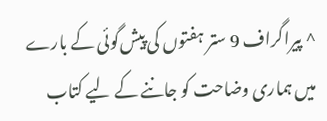^ پیراگراف 9 ستر ہفتوں کی پیش‌گوئی کے بارے میں ہماری وضاحت کو جاننے کے لیے کتاب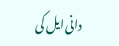دانی‌ایل کی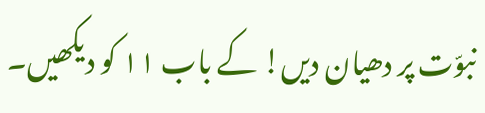نبوّت پر دھیان دیں! کے باب ۱۱ کو دیکھیں۔